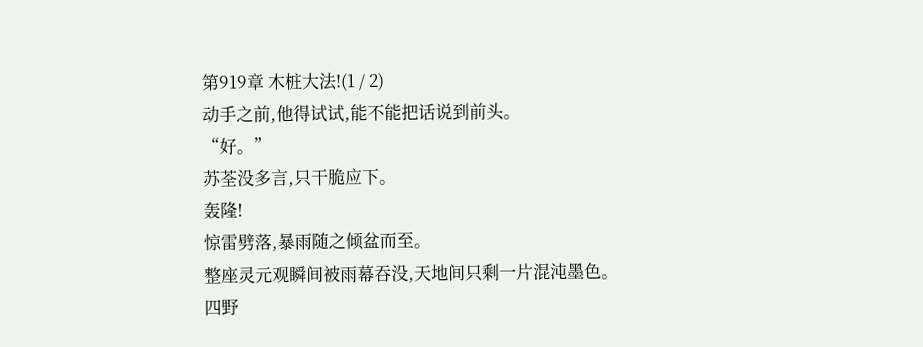第919章 木桩大法!(1 / 2)
动手之前,他得试试,能不能把话说到前头。
“好。”
苏荃没多言,只干脆应下。
轰隆!
惊雷劈落,暴雨随之倾盆而至。
整座灵元观瞬间被雨幕吞没,天地间只剩一片混沌墨色。
四野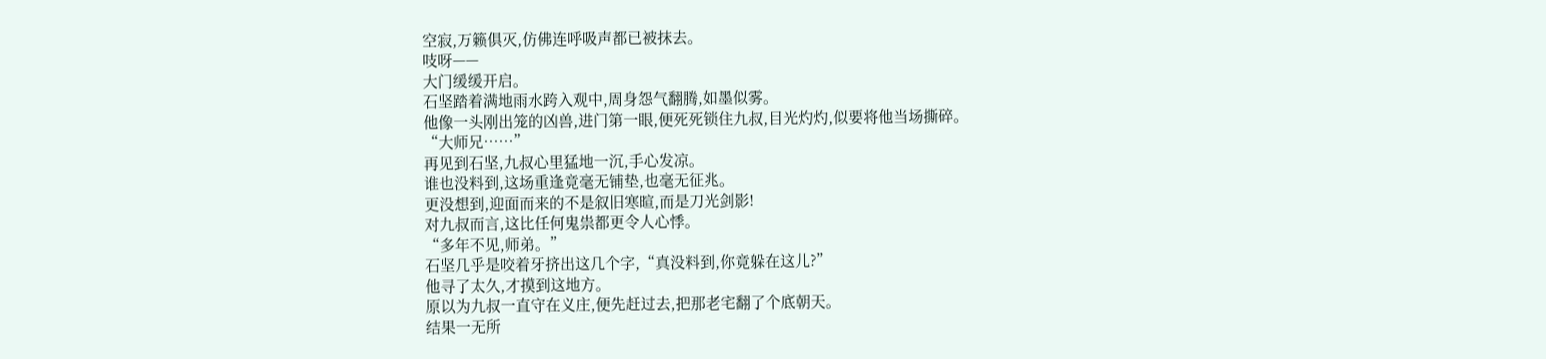空寂,万籁俱灭,仿佛连呼吸声都已被抹去。
吱呀——
大门缓缓开启。
石坚踏着满地雨水跨入观中,周身怨气翻腾,如墨似雾。
他像一头刚出笼的凶兽,进门第一眼,便死死锁住九叔,目光灼灼,似要将他当场撕碎。
“大师兄……”
再见到石坚,九叔心里猛地一沉,手心发凉。
谁也没料到,这场重逢竟毫无铺垫,也毫无征兆。
更没想到,迎面而来的不是叙旧寒暄,而是刀光剑影!
对九叔而言,这比任何鬼祟都更令人心悸。
“多年不见,师弟。”
石坚几乎是咬着牙挤出这几个字,“真没料到,你竟躲在这儿?”
他寻了太久,才摸到这地方。
原以为九叔一直守在义庄,便先赶过去,把那老宅翻了个底朝天。
结果一无所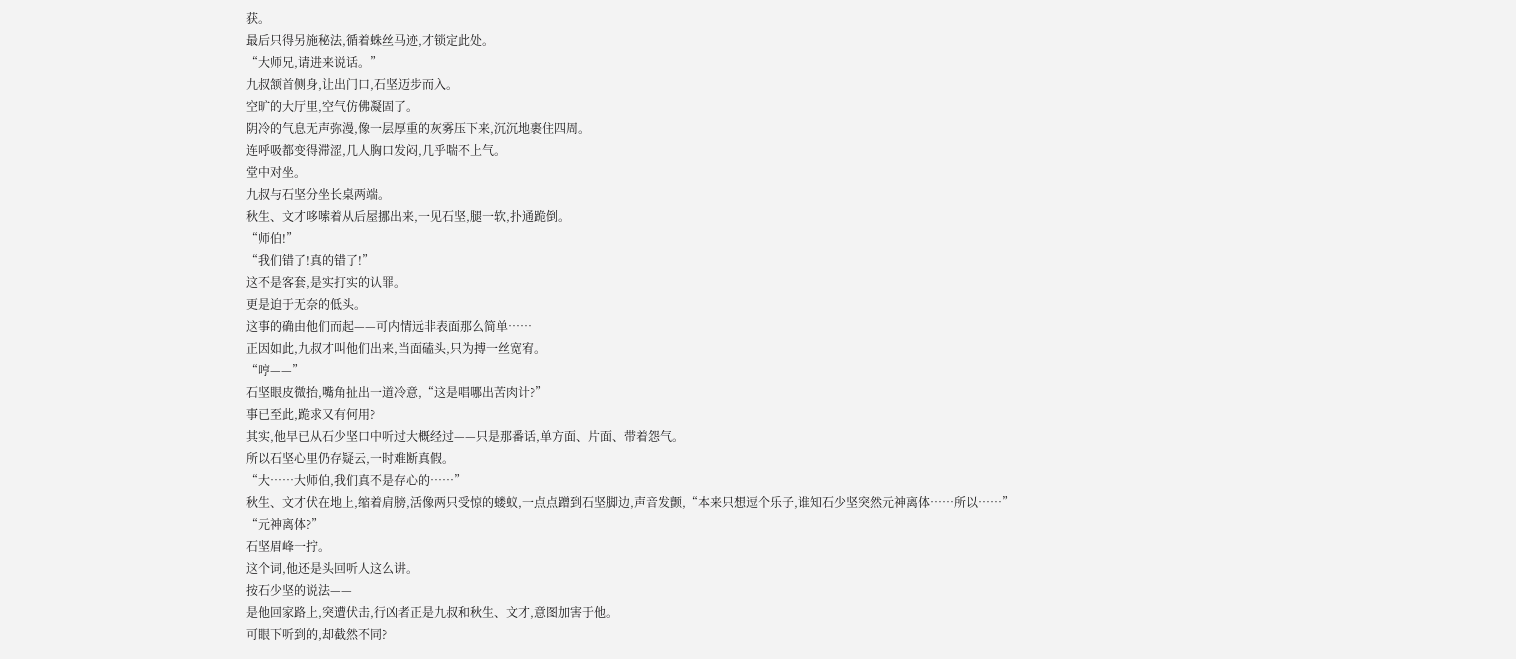获。
最后只得另施秘法,循着蛛丝马迹,才锁定此处。
“大师兄,请进来说话。”
九叔颔首侧身,让出门口,石坚迈步而入。
空旷的大厅里,空气仿佛凝固了。
阴冷的气息无声弥漫,像一层厚重的灰雾压下来,沉沉地裹住四周。
连呼吸都变得滞涩,几人胸口发闷,几乎喘不上气。
堂中对坐。
九叔与石坚分坐长桌两端。
秋生、文才哆嗦着从后屋挪出来,一见石坚,腿一软,扑通跪倒。
“师伯!”
“我们错了!真的错了!”
这不是客套,是实打实的认罪。
更是迫于无奈的低头。
这事的确由他们而起——可内情远非表面那么简单……
正因如此,九叔才叫他们出来,当面磕头,只为搏一丝宽宥。
“哼——”
石坚眼皮微抬,嘴角扯出一道冷意,“这是唱哪出苦肉计?”
事已至此,跪求又有何用?
其实,他早已从石少坚口中听过大概经过——只是那番话,单方面、片面、带着怨气。
所以石坚心里仍存疑云,一时难断真假。
“大……大师伯,我们真不是存心的……”
秋生、文才伏在地上,缩着肩膀,活像两只受惊的蝼蚁,一点点蹭到石坚脚边,声音发颤,“本来只想逗个乐子,谁知石少坚突然元神离体……所以……”
“元神离体?”
石坚眉峰一拧。
这个词,他还是头回听人这么讲。
按石少坚的说法——
是他回家路上,突遭伏击,行凶者正是九叔和秋生、文才,意图加害于他。
可眼下听到的,却截然不同?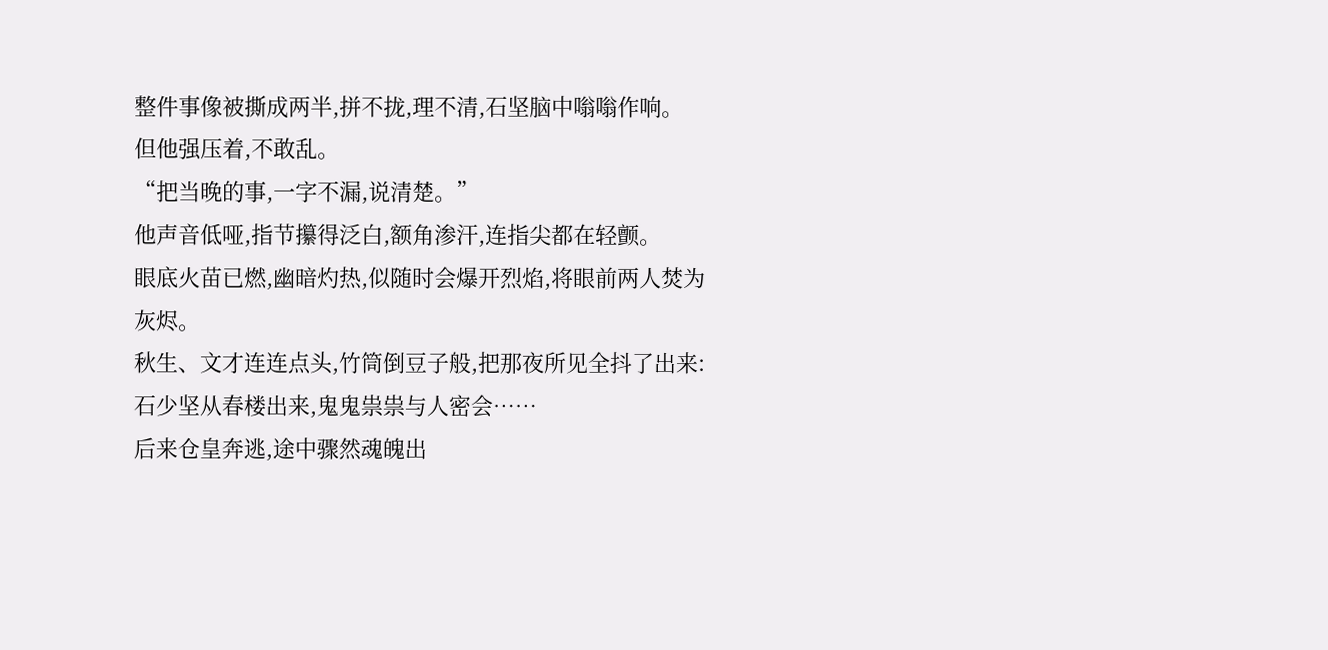整件事像被撕成两半,拼不拢,理不清,石坚脑中嗡嗡作响。
但他强压着,不敢乱。
“把当晚的事,一字不漏,说清楚。”
他声音低哑,指节攥得泛白,额角渗汗,连指尖都在轻颤。
眼底火苗已燃,幽暗灼热,似随时会爆开烈焰,将眼前两人焚为灰烬。
秋生、文才连连点头,竹筒倒豆子般,把那夜所见全抖了出来:
石少坚从春楼出来,鬼鬼祟祟与人密会……
后来仓皇奔逃,途中骤然魂魄出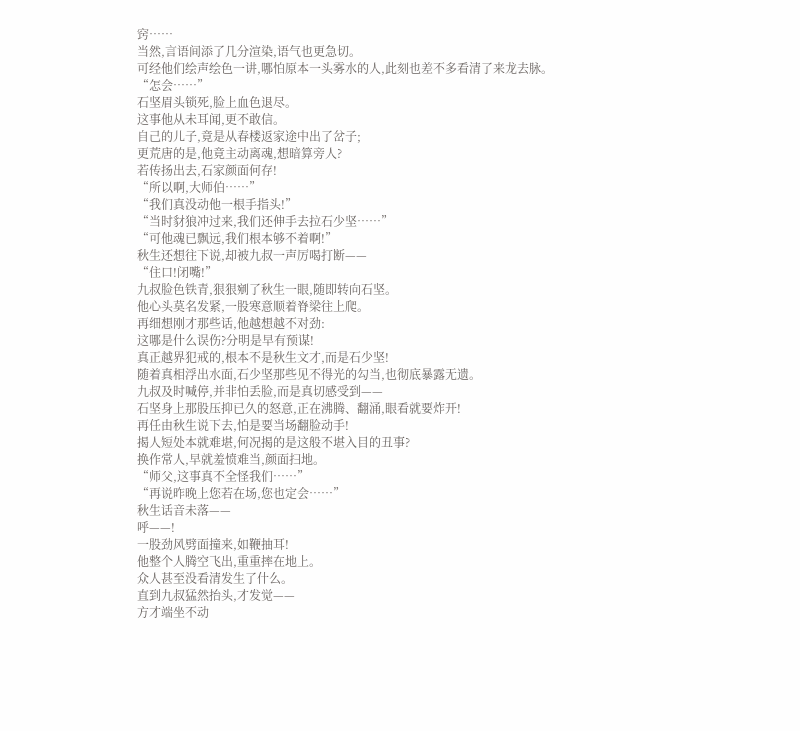窍……
当然,言语间添了几分渲染,语气也更急切。
可经他们绘声绘色一讲,哪怕原本一头雾水的人,此刻也差不多看清了来龙去脉。
“怎会……”
石坚眉头锁死,脸上血色退尽。
这事他从未耳闻,更不敢信。
自己的儿子,竟是从春楼返家途中出了岔子;
更荒唐的是,他竟主动离魂,想暗算旁人?
若传扬出去,石家颜面何存!
“所以啊,大师伯……”
“我们真没动他一根手指头!”
“当时豺狼冲过来,我们还伸手去拉石少坚……”
“可他魂已飘远,我们根本够不着啊!”
秋生还想往下说,却被九叔一声厉喝打断——
“住口!闭嘴!”
九叔脸色铁青,狠狠剜了秋生一眼,随即转向石坚。
他心头莫名发紧,一股寒意顺着脊梁往上爬。
再细想刚才那些话,他越想越不对劲:
这哪是什么误伤?分明是早有预谋!
真正越界犯戒的,根本不是秋生文才,而是石少坚!
随着真相浮出水面,石少坚那些见不得光的勾当,也彻底暴露无遗。
九叔及时喊停,并非怕丢脸,而是真切感受到——
石坚身上那股压抑已久的怒意,正在沸腾、翻涌,眼看就要炸开!
再任由秋生说下去,怕是要当场翻脸动手!
揭人短处本就难堪,何况揭的是这般不堪入目的丑事?
换作常人,早就羞愤难当,颜面扫地。
“师父,这事真不全怪我们……”
“再说昨晚上您若在场,您也定会……”
秋生话音未落——
呼——!
一股劲风劈面撞来,如鞭抽耳!
他整个人腾空飞出,重重摔在地上。
众人甚至没看清发生了什么。
直到九叔猛然抬头,才发觉——
方才端坐不动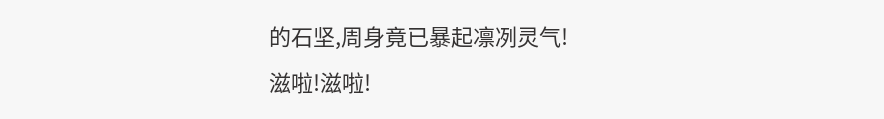的石坚,周身竟已暴起凛冽灵气!
滋啦!滋啦!